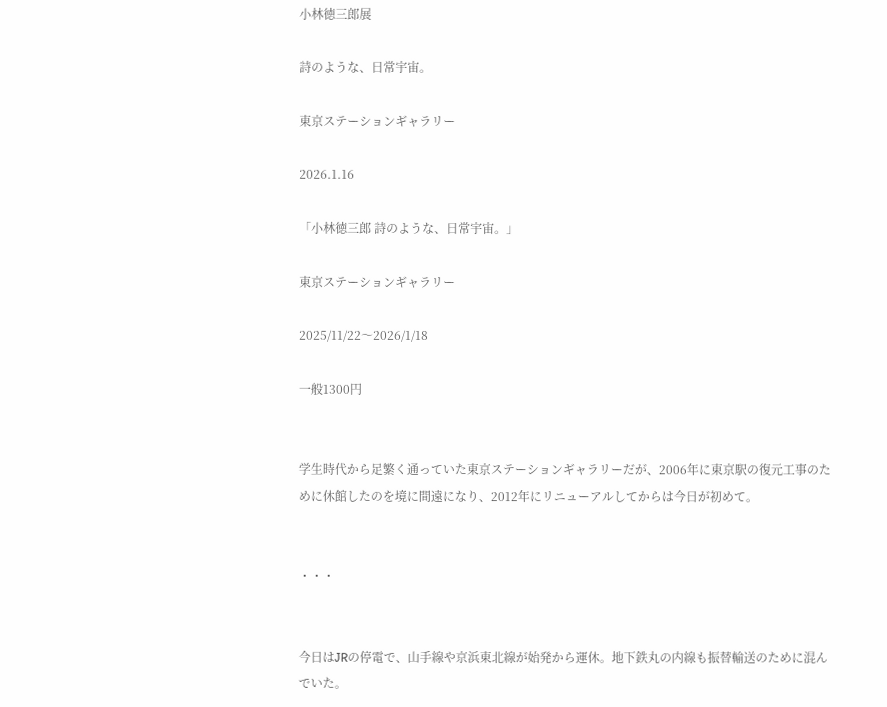小林徳三郎展

詩のような、日常宇宙。

東京ステーションギャラリー

2026.1.16

「小林徳三郎 詩のような、日常宇宙。」

東京ステーションギャラリー

2025/11/22〜2026/1/18

一般1300円


学生時代から足繁く通っていた東京ステーションギャラリーだが、2006年に東京駅の復元工事のために休館したのを境に間遠になり、2012年にリニューアルしてからは今日が初めて。


・・・


今日はJRの停電で、山手線や京浜東北線が始発から運休。地下鉄丸の内線も振替輸送のために混んでいた。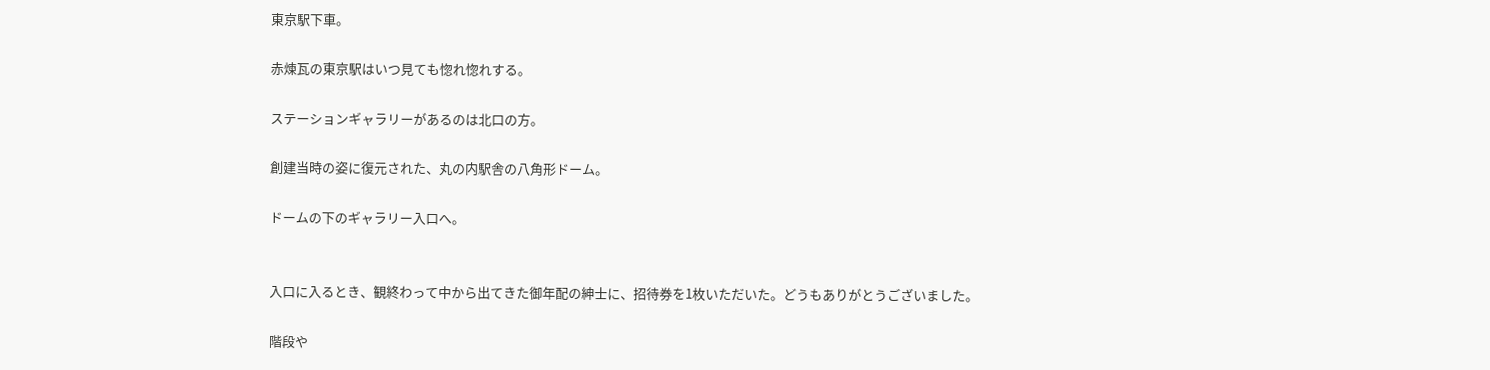東京駅下車。

赤煉瓦の東京駅はいつ見ても惚れ惚れする。

ステーションギャラリーがあるのは北口の方。

創建当時の姿に復元された、丸の内駅舎の八角形ドーム。

ドームの下のギャラリー入口へ。


入口に入るとき、観終わって中から出てきた御年配の紳士に、招待券を1枚いただいた。どうもありがとうございました。

階段や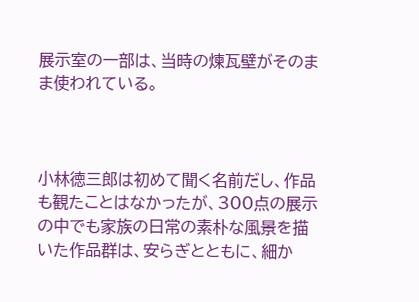展示室の一部は、当時の煉瓦壁がそのまま使われている。



小林徳三郎は初めて聞く名前だし、作品も観たことはなかったが、300点の展示の中でも家族の日常の素朴な風景を描いた作品群は、安らぎとともに、細か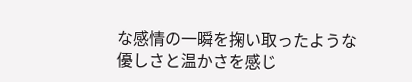な感情の一瞬を掬い取ったような優しさと温かさを感じ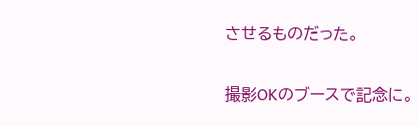させるものだった。

撮影OKのブースで記念に。